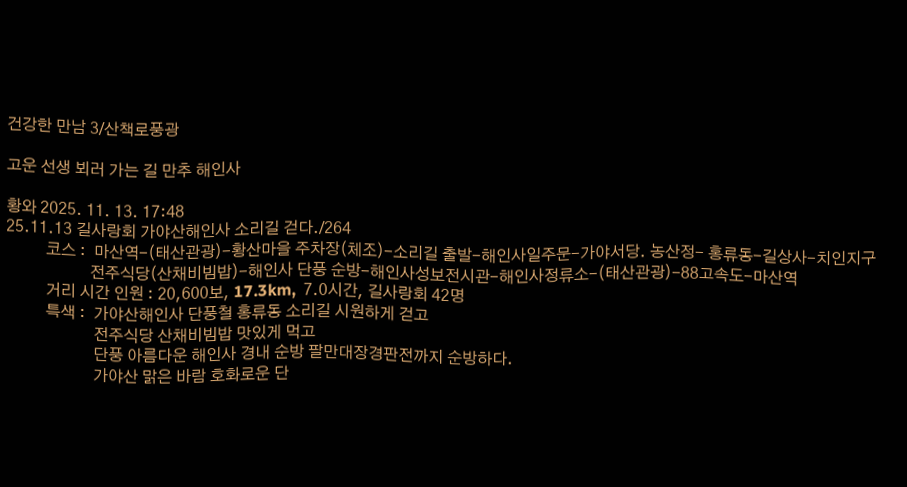건강한 만남 3/산책로풍광

고운 선생 뵈러 가는 길 만추 해인사

황와 2025. 11. 13. 17:48
25.11.13 길사랑회 가야산해인사 소리길 걷다./264
          코스 :  마산역-(태산관광)-황산마을 주차장(체조)-소리길 출발-해인사일주문-가야서당. 농산정- 홍류동-길상사-치인지구
                     전주식당(산채비빔밥)-해인사 단풍 순방-해인사성보전시관-해인사정류소-(태산관광)-88고속도-마산역
          거리 시간 인원 : 20,600보, 17.3km,  7.0시간, 길사랑회 42명
          특색 :  가야산해인사 단풍철 홍류동 소리길 시원하게 걷고
                      전주식당 산채비빔밥 맛있게 먹고
                      단풍 아름다운 해인사 경내 순방 팔만대장경판전까지 순방하다.
                      가야산 맑은 바람 호화로운 단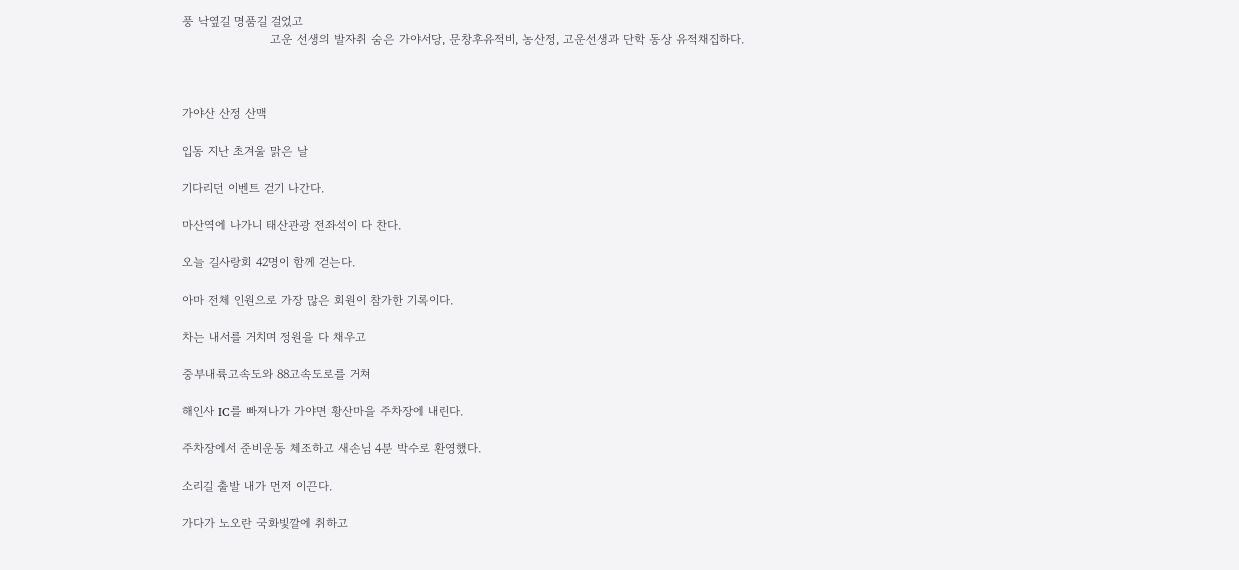풍 낙옆길 명품길 걸었고
                      고운 선생의 발자취 숨은 가야서당, 문창후유적비, 농산정, 고운선생과 단학 동상 유적채집하다.



가야산 산정 산맥

입동 지난 초겨울 맑은 날

기다리던 이벤트 걷기 나간다.

마산역에 나가니 태산관광 전좌석이 다 찬다.

오늘 길사랑회 42명이 함께 걷는다.

아마 전체 인원으로 가장 많은 회원이 참가한 기록이다.

차는 내서를 거치며 정원을 다 채우고

중부내륙고속도와 88고속도로를 거쳐

해인사 IC를 빠져나가 가야면 황산마을 주차장에 내린다.

주차장에서 준비운동 체조하고 새손님 4분 박수로 환영했다.

소리길 출발 내가 먼저 이끈다.

가다가 노오란 국화빛깔에 취하고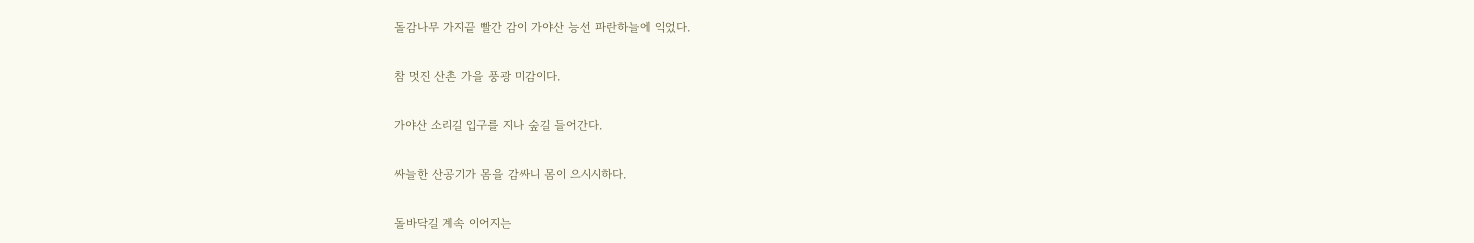돌감나무 가지끝 빨간 감이 가야산 능선 파란하늘에 익었다.

참 멋진 산촌 가을 풍광 미감이다.

가야산 소리길 입구를 지나 숲길 들어간다.

싸늘한 산공기가 몸을 감싸니 몸이 으시시하다.

돌바닥길 계속 이어지는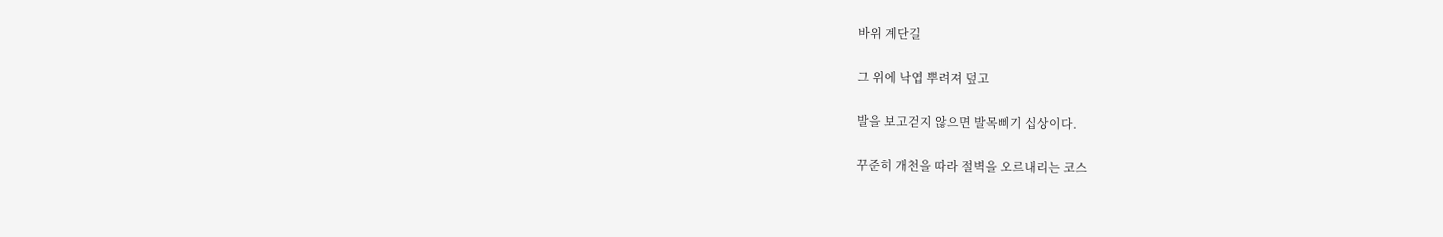바위 계단길

그 위에 낙엽 뿌려져 덮고

발을 보고걷지 않으면 발목삐기 십상이다.

꾸준히 개천을 따라 절벽을 오르내리는 코스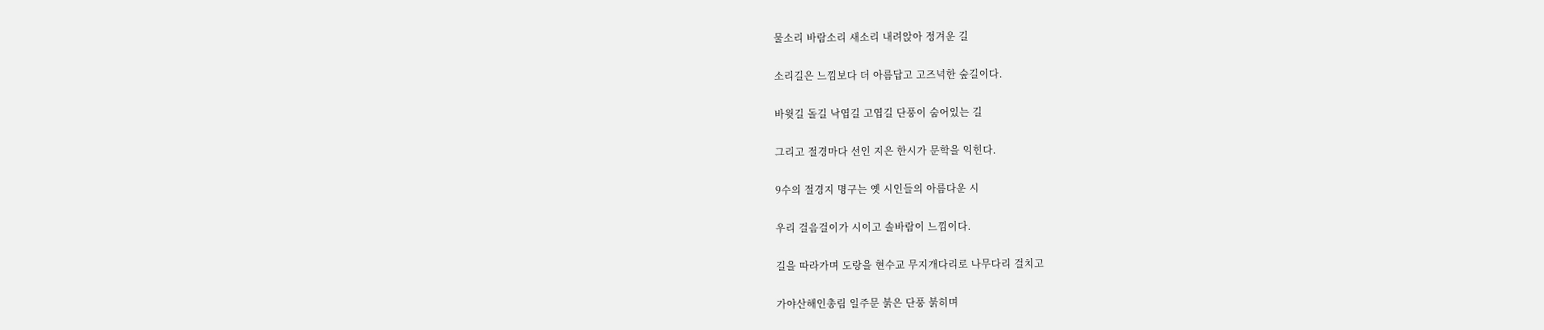물소리 바람소리 새소리 내려앉아 정겨운 길

소리길은 느낌보다 더 아름답고 고즈넉한 숲길이다.

바윗길 돌길 낙엽길 고엽길 단풍이 숨어있는 길

그리고 절경마다 선인 지은 한시가 문학을 익힌다.

9수의 절경지 명구는 옛 시인들의 아름다운 시

우리 걸음걸이가 시이고 솔바람이 느낌이다.

길을 따라가며 도랑을 현수교 무지개다리로 나무다리 걸치고

가야산해인총림 일주문 붉은 단풍 붉히며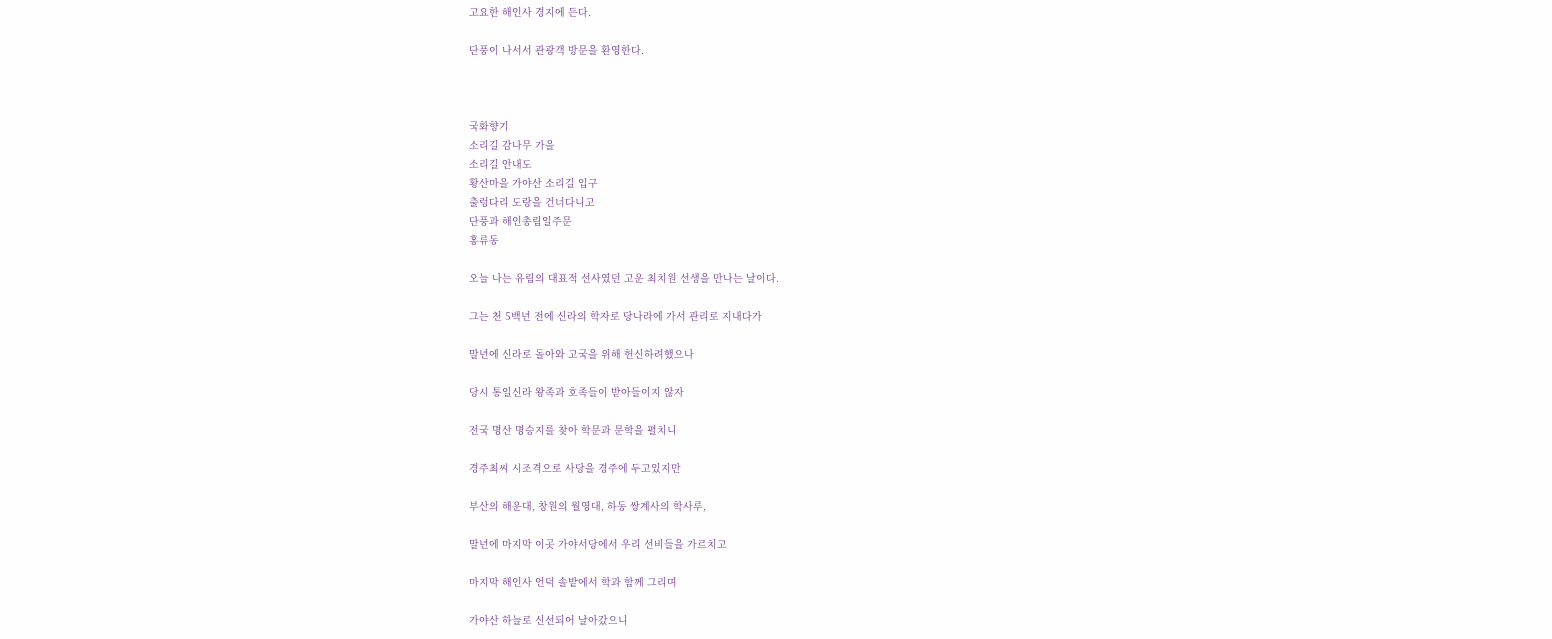고요한 해인사 경지에 든다.

단풍이 나서서 관광객 방문을 환영한다.



국화향기
소리길 감나무 가을
소리길 안내도
황산마을 가야산 소리길 입구
출렁다리 도랑을 건너다니고
단풍과 해인총림일주문
홍류동

오늘 나는 유림의 대표적 선사였던 고운 최치원 선생을 만나는 날이다.

그는 천 5백년 전에 신라의 학자로 당나라에 가서 관리로 지내다가

말년에 신라로 돌아와 고국을 위해 헌신하려했으나

당시 통일신라 왕족과 호족들이 받아들이지 않자

전국 명산 명승지를 찾아 학문과 문학을 펼치니

경주최씨 시조격으로 사당을 경주에 두고있지만

부산의 해운대, 창원의 월영대, 하동 쌍계사의 학사루,

말년에 마지막 이곳 가야서당에서 우리 선비들을 가르치고

마지막 해인사 언덕 솔밭에서 학과 함께 그리며

가야산 하늘로 신선되어 날아갔으니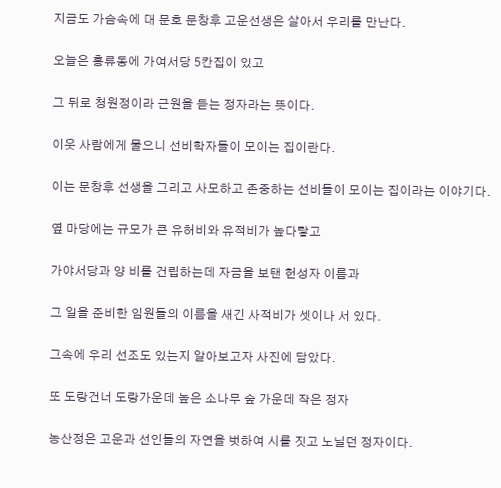지금도 가슴속에 대 문호 문창후 고운선생은 살아서 우리를 만난다.

오늘은 홍류동에 가여서당 5칸집이 있고

그 뒤로 청원정이라 근원을 듣는 정자라는 뜻이다.

이웃 사람에게 물으니 선비학자들이 모이는 집이란다.

이는 문창후 선생을 그리고 사모하고 존중하는 선비들이 모이는 집이라는 이야기다.

옆 마당에는 규모가 큰 유허비와 유적비가 높다랗고

가야서당과 양 비를 건립하는데 자금을 보탠 헌성자 이름과

그 일을 준비한 임원들의 이름을 새긴 사적비가 셋이나 서 있다.

그속에 우리 선조도 있는지 알아보고자 사진에 담았다.

또 도랑건너 도랑가운데 높은 소나무 숲 가운데 작은 정자

농산정은 고운과 선인들의 자연을 벗하여 시를 짓고 노닐던 정자이다.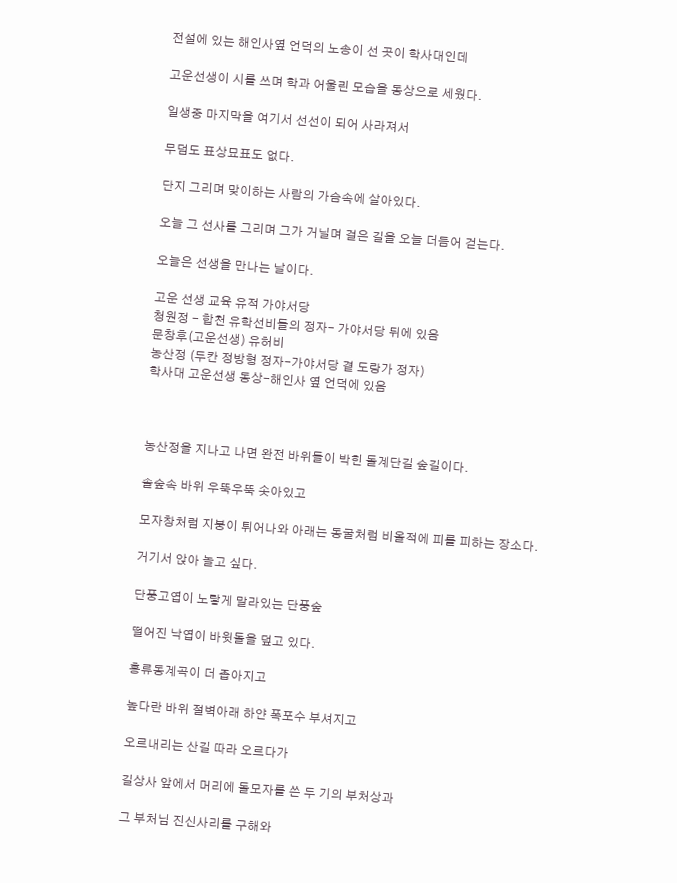전설에 있는 해인사옆 언덕의 노송이 선 곳이 학사대인데

고운선생이 시를 쓰며 학과 어울린 모습을 동상으로 세웠다.

일생중 마지막을 여기서 선선이 되어 사라져서

무덤도 표상묘표도 없다.

단지 그리며 맞이하는 사람의 가슴속에 살아있다.

오늘 그 선사를 그리며 그가 거닐며 걸은 길을 오늘 더듬어 걷는다.

오늘은 선생을 만나는 날이다.

고운 선생 교육 유적 가야서당
청원정 - 합천 유학선비들의 정자- 가야서당 뒤에 있음
문창후(고운선생) 유허비
농산정 (두칸 정방형 정자-가야서당 곁 도랑가 정자)
학사대 고운선생 동상-해인사 옆 언덕에 있음



농산정을 지나고 나면 완전 바위들이 박힌 돌계단길 숲길이다.

솔숲속 바위 우뚝우뚝 솟아있고

모자창처럼 지붕이 튀어나와 아래는 동굴처럼 비올적에 피를 피하는 장소다.

거기서 앉아 놀고 싶다.

단풍고엽이 노랗게 말라있는 단풍숲

떨어진 낙엽이 바윗돌을 덮고 있다.

홍류동계곡이 더 좁아지고

높다란 바위 절벽아래 하얀 폭포수 부셔지고

오르내리는 산길 따라 오르다가

길상사 앞에서 머리에 돌모자를 쓴 두 기의 부처상과

그 부처님 진신사리를 구해와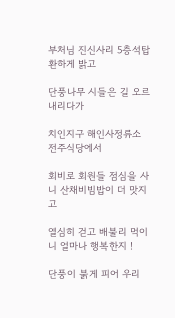부처님 진신사리 5층석탑 환하게 밝고

단풍나무 시들은 길 오르내리다가

치인지구 해인사정류소 전주식당에서

회비로 회원들 점심을 사니 산채비빔밥이 더 맛지고

열심히 걷고 배불리 먹이니 얼마나 행복한지 !

단풍이 붉게 피어 우리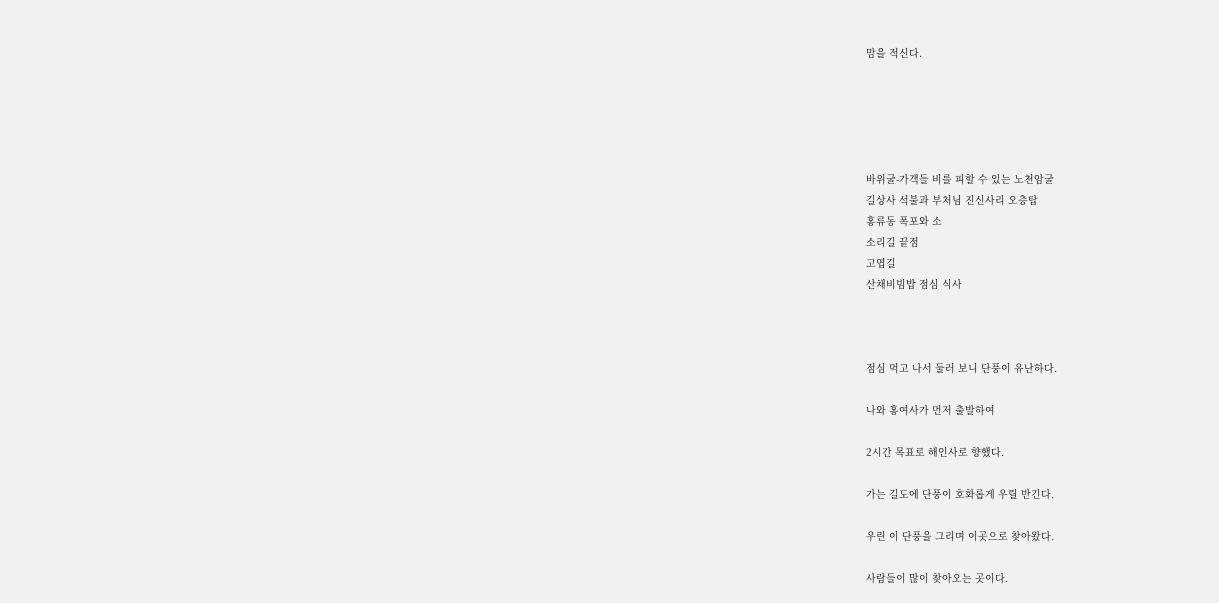맘을 적신다.





바위굴-가객들 비를 피할 수 있는 노천암굴
길상사 석불과 부처님 진신사리 오층탑
홍류동 폭포와 소
소리길 끝점
고엽길
산채비빔밥 점심 식사



점심 먹고 나서 둘러 보니 단풍이 유난하다.

나와 홍여사가 먼저 출발하여

2시간 목표로 해인사로 향했다.

가는 길도에 단풍이 호화롭게 우릴 반긴다.

우린 이 단풍을 그리며 이곳으로 찾아왔다.

사람들이 많이 찾아오는 곳이다.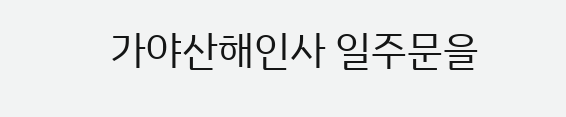가야산해인사 일주문을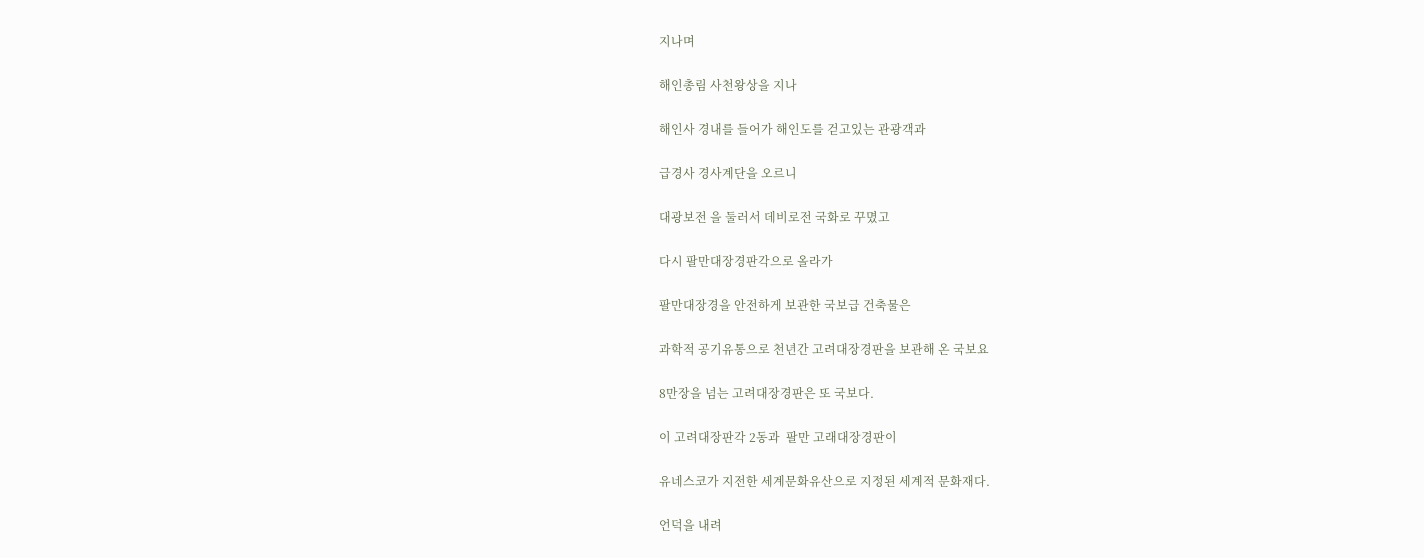지나며

해인총림 사천왕상을 지나

해인사 경내를 들어가 해인도를 걷고있는 관광객과

급경사 경사계단을 오르니

대광보전 을 둘러서 데비로전 국화로 꾸몄고

다시 팔만대장경판각으로 올라가

팔만대장경을 안전하게 보관한 국보급 건축물은

과학적 공기유통으로 천년간 고려대장경판을 보관해 온 국보요

8만장을 넘는 고려대장경판은 또 국보다.

이 고려대장판각 2동과  팔만 고래대장경판이

유네스코가 지전한 세계문화유산으로 지정된 세계적 문화재다.

언덕을 내려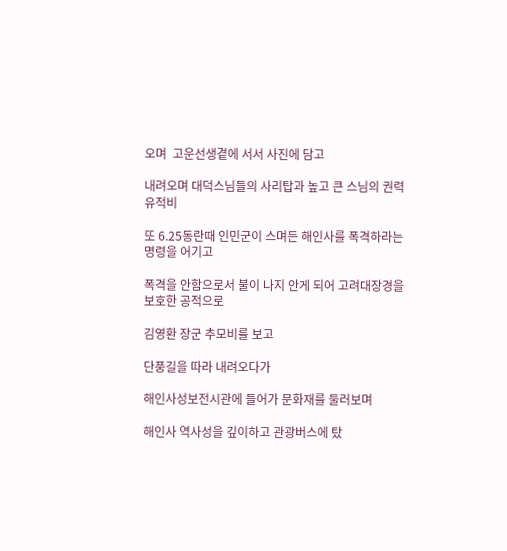오며  고운선생곁에 서서 사진에 담고

내려오며 대덕스님들의 사리탑과 높고 큰 스님의 권력 유적비

또 6.25동란때 인민군이 스며든 해인사를 폭격하라는 명령을 어기고

폭격을 안함으로서 불이 나지 안게 되어 고려대장경을 보호한 공적으로

김영환 장군 추모비를 보고

단풍길을 따라 내려오다가

해인사성보전시관에 들어가 문화재를 둘러보며

해인사 역사성을 깊이하고 관광버스에 탔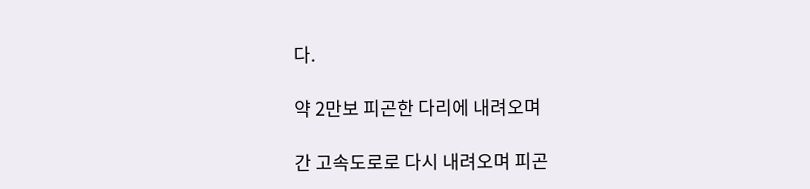다.

약 2만보 피곤한 다리에 내려오며

간 고속도로로 다시 내려오며 피곤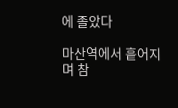에 졸았다

마산역에서 흩어지며 참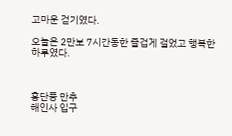고마운 걷기였다.

오늘은 2만보 7시간동한 즐겁게 걸었고 행복한 하루였다.



홍단풍 만추
해인사 입구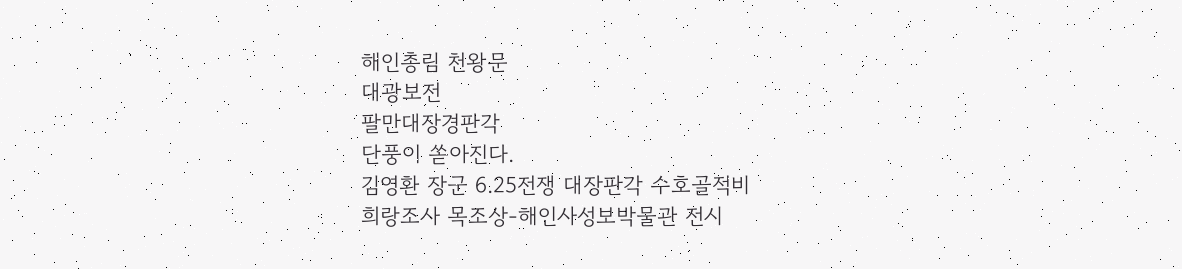해인총림 천왕문
대광보전
팔만대장경판각
단풍이 쏟아진다.
김영환 장군 6.25전쟁 대장판각 수호골적비
희랑조사 목조상-해인사성보박물관 전시